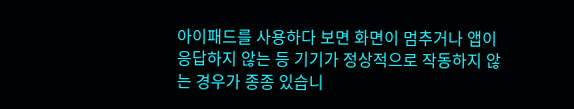아이패드를 사용하다 보면 화면이 멈추거나 앱이 응답하지 않는 등 기기가 정상적으로 작동하지 않는 경우가 종종 있습니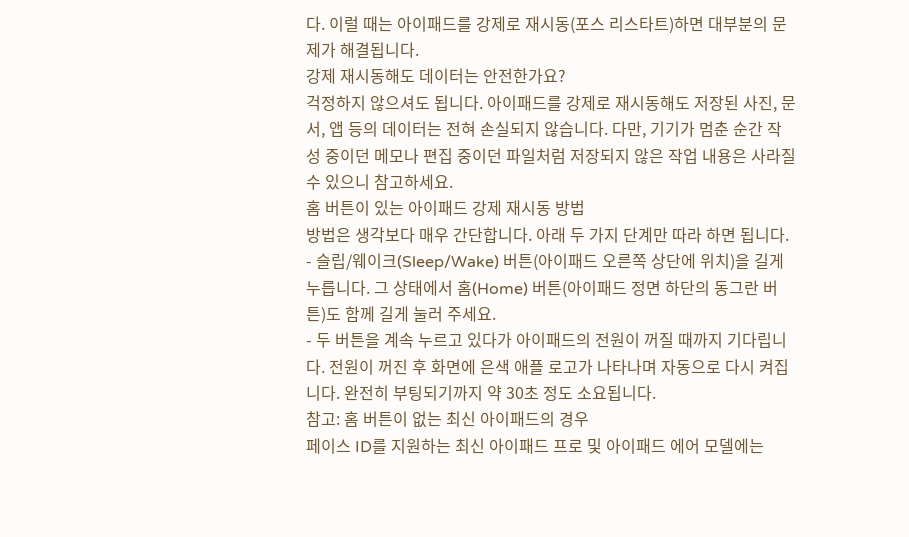다. 이럴 때는 아이패드를 강제로 재시동(포스 리스타트)하면 대부분의 문제가 해결됩니다.
강제 재시동해도 데이터는 안전한가요?
걱정하지 않으셔도 됩니다. 아이패드를 강제로 재시동해도 저장된 사진, 문서, 앱 등의 데이터는 전혀 손실되지 않습니다. 다만, 기기가 멈춘 순간 작성 중이던 메모나 편집 중이던 파일처럼 저장되지 않은 작업 내용은 사라질 수 있으니 참고하세요.
홈 버튼이 있는 아이패드 강제 재시동 방법
방법은 생각보다 매우 간단합니다. 아래 두 가지 단계만 따라 하면 됩니다.
- 슬립/웨이크(Sleep/Wake) 버튼(아이패드 오른쪽 상단에 위치)을 길게 누릅니다. 그 상태에서 홈(Home) 버튼(아이패드 정면 하단의 동그란 버튼)도 함께 길게 눌러 주세요.
- 두 버튼을 계속 누르고 있다가 아이패드의 전원이 꺼질 때까지 기다립니다. 전원이 꺼진 후 화면에 은색 애플 로고가 나타나며 자동으로 다시 켜집니다. 완전히 부팅되기까지 약 30초 정도 소요됩니다.
참고: 홈 버튼이 없는 최신 아이패드의 경우
페이스 ID를 지원하는 최신 아이패드 프로 및 아이패드 에어 모델에는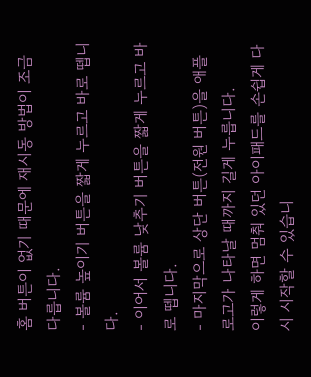홈 버튼이 없기 때문에 재시동 방법이 조금 다릅니다.
- 볼륨 높이기 버튼을 짧게 누르고 바로 뗍니다.
- 이어서 볼륨 낮추기 버튼을 짧게 누르고 바로 뗍니다.
- 마지막으로 상단 버튼(전원 버튼)을 애플 로고가 나타날 때까지 길게 누릅니다.
이렇게 하면 멈춰 있던 아이패드를 손쉽게 다시 시작할 수 있습니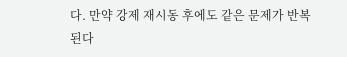다. 만약 강제 재시동 후에도 같은 문제가 반복된다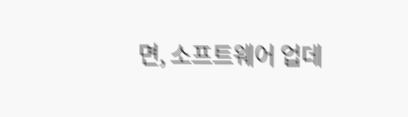면, 소프트웨어 업데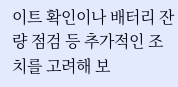이트 확인이나 배터리 잔량 점검 등 추가적인 조치를 고려해 보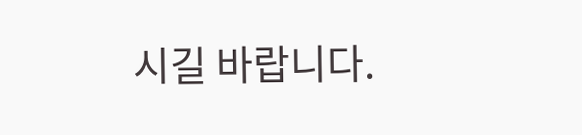시길 바랍니다.